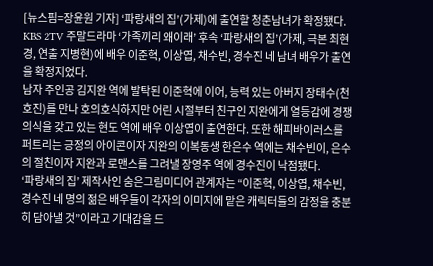[뉴스핌=장윤원 기자] ‘파랑새의 집’(가제)에 출연할 청춘남녀가 확정됐다.
KBS 2TV 주말드라마 ‘가족끼리 왜이래’ 후속 ‘파랑새의 집’(가제, 극본 최현경, 연출 지병현)에 배우 이준혁, 이상엽, 채수빈, 경수진 네 남녀 배우가 출연을 확정지었다.
남자 주인공 김지완 역에 발탁된 이준혁에 이어, 능력 있는 아버지 장태수(천호진)를 만나 호의호식하지만 어린 시절부터 친구인 지완에게 열등감에 경쟁의식을 갖고 있는 현도 역에 배우 이상엽이 출연한다. 또한 해피바이러스를 퍼트리는 긍정의 아이콘이자 지완의 이복동생 한은수 역에는 채수빈이, 은수의 절친이자 지완과 로맨스를 그려낼 장영주 역에 경수진이 낙점됐다.
‘파랑새의 집’ 제작사인 숨은그림미디어 관계자는 “이준혁, 이상엽, 채수빈, 경수진 네 명의 젊은 배우들이 각자의 이미지에 맡은 캐릭터들의 감정을 충분히 담아낼 것”이라고 기대감을 드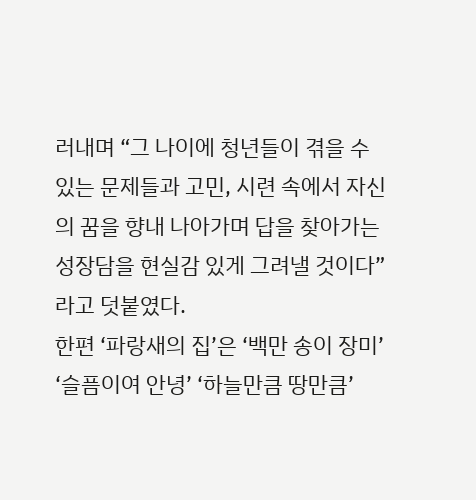러내며 “그 나이에 청년들이 겪을 수 있는 문제들과 고민, 시련 속에서 자신의 꿈을 향내 나아가며 답을 찾아가는 성장담을 현실감 있게 그려낼 것이다”라고 덧붙였다.
한편 ‘파랑새의 집’은 ‘백만 송이 장미’ ‘슬픔이여 안녕’ ‘하늘만큼 땅만큼’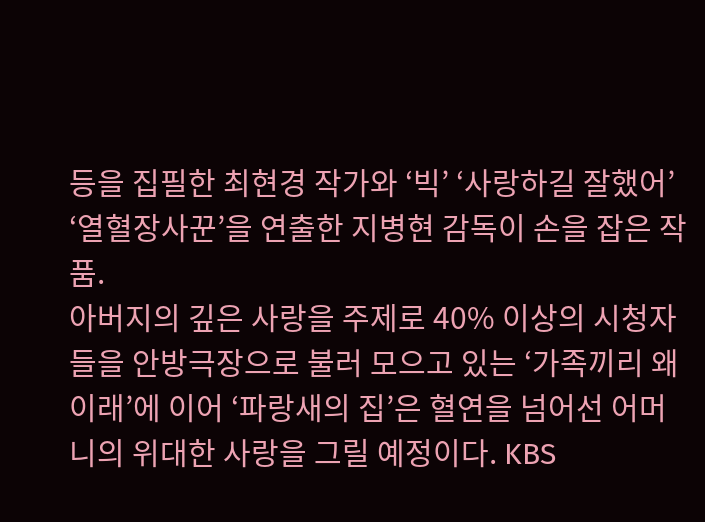등을 집필한 최현경 작가와 ‘빅’ ‘사랑하길 잘했어’ ‘열혈장사꾼’을 연출한 지병현 감독이 손을 잡은 작품.
아버지의 깊은 사랑을 주제로 40% 이상의 시청자들을 안방극장으로 불러 모으고 있는 ‘가족끼리 왜이래’에 이어 ‘파랑새의 집’은 혈연을 넘어선 어머니의 위대한 사랑을 그릴 예정이다. KBS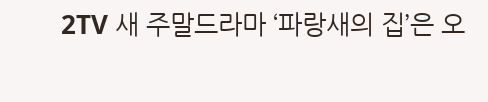2TV 새 주말드라마 ‘파랑새의 집’은 오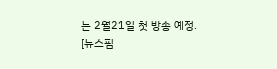는 2월21일 첫 방송 예정.
[뉴스핌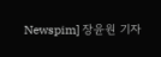Newspim] 장윤원 기자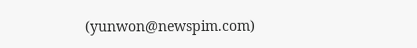(yunwon@newspim.com)